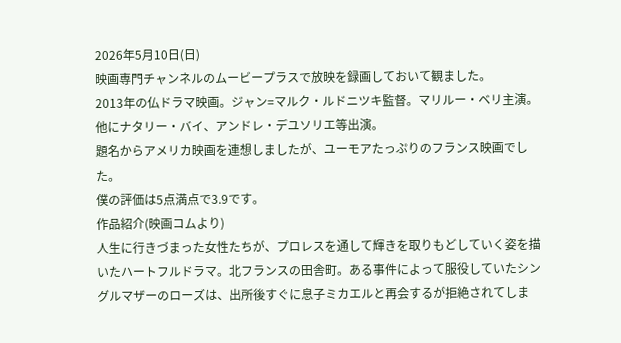2026年5月10日(日)
映画専門チャンネルのムービープラスで放映を録画しておいて観ました。
2013年の仏ドラマ映画。ジャン=マルク・ルドニツキ監督。マリルー・ベリ主演。他にナタリー・バイ、アンドレ・デユソリエ等出演。
題名からアメリカ映画を連想しましたが、ユーモアたっぷりのフランス映画でした。
僕の評価は5点満点で3.9です。
作品紹介(映画コムより)
人生に行きづまった女性たちが、プロレスを通して輝きを取りもどしていく姿を描いたハートフルドラマ。北フランスの田舎町。ある事件によって服役していたシングルマザーのローズは、出所後すぐに息子ミカエルと再会するが拒絶されてしま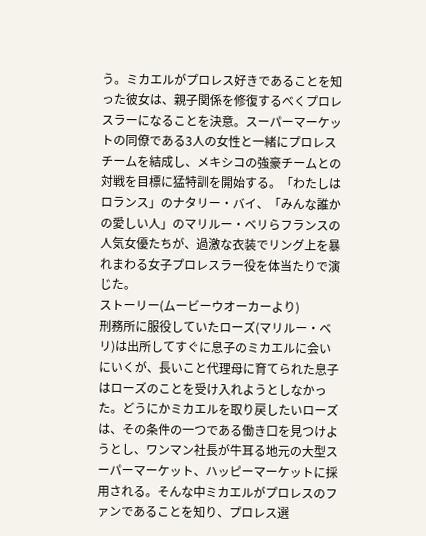う。ミカエルがプロレス好きであることを知った彼女は、親子関係を修復するべくプロレスラーになることを決意。スーパーマーケットの同僚である3人の女性と一緒にプロレスチームを結成し、メキシコの強豪チームとの対戦を目標に猛特訓を開始する。「わたしはロランス」のナタリー・バイ、「みんな誰かの愛しい人」のマリルー・ベリらフランスの人気女優たちが、過激な衣装でリング上を暴れまわる女子プロレスラー役を体当たりで演じた。
ストーリー(ムービーウオーカーより)
刑務所に服役していたローズ(マリルー・ベリ)は出所してすぐに息子のミカエルに会いにいくが、長いこと代理母に育てられた息子はローズのことを受け入れようとしなかった。どうにかミカエルを取り戻したいローズは、その条件の一つである働き口を見つけようとし、ワンマン社長が牛耳る地元の大型スーパーマーケット、ハッピーマーケットに採用される。そんな中ミカエルがプロレスのファンであることを知り、プロレス選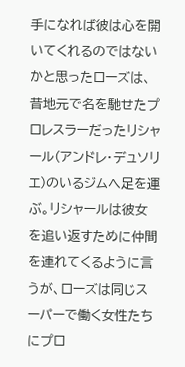手になれば彼は心を開いてくれるのではないかと思ったローズは、昔地元で名を馳せたプロレスラーだったリシャール(アンドレ・デュソリエ)のいるジムへ足を運ぶ。リシャールは彼女を追い返すために仲間を連れてくるように言うが、ローズは同じスーパーで働く女性たちにプロ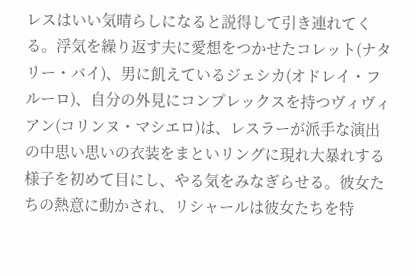レスはいい気晴らしになると説得して引き連れてくる。浮気を繰り返す夫に愛想をつかせたコレット(ナタリー・バイ)、男に飢えているジェシカ(オドレイ・フルーロ)、自分の外見にコンプレックスを持つヴィヴィアン(コリンヌ・マシエロ)は、レスラーが派手な演出の中思い思いの衣装をまといリングに現れ大暴れする様子を初めて目にし、やる気をみなぎらせる。彼女たちの熱意に動かされ、リシャールは彼女たちを特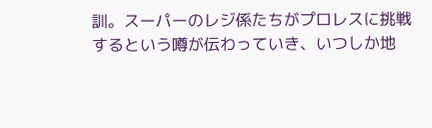訓。スーパーのレジ係たちがプロレスに挑戦するという噂が伝わっていき、いつしか地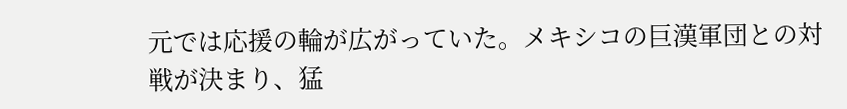元では応援の輪が広がっていた。メキシコの巨漢軍団との対戦が決まり、猛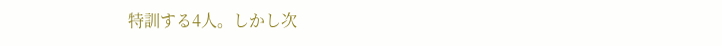特訓する4人。しかし次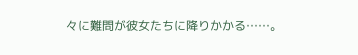々に難問が彼女たちに降りかかる……。